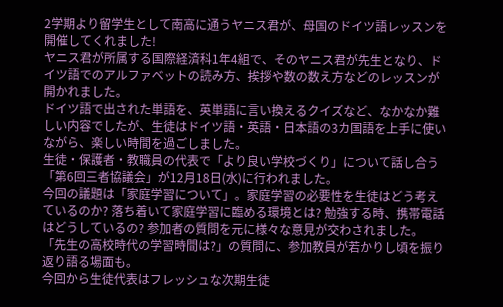2学期より留学生として南高に通うヤニス君が、母国のドイツ語レッスンを開催してくれました!
ヤニス君が所属する国際経済科1年4組で、そのヤニス君が先生となり、ドイツ語でのアルファベットの読み方、挨拶や数の数え方などのレッスンが開かれました。
ドイツ語で出された単語を、英単語に言い換えるクイズなど、なかなか難しい内容でしたが、生徒はドイツ語・英語・日本語の3カ国語を上手に使いながら、楽しい時間を過ごしました。
生徒・保護者・教職員の代表で「より良い学校づくり」について話し合う「第6回三者協議会」が12月18日(水)に行われました。
今回の議題は「家庭学習について」。家庭学習の必要性を生徒はどう考えているのか? 落ち着いて家庭学習に臨める環境とは? 勉強する時、携帯電話はどうしているの? 参加者の質問を元に様々な意見が交わされました。「先生の高校時代の学習時間は?」の質問に、参加教員が若かりし頃を振り返り語る場面も。
今回から生徒代表はフレッシュな次期生徒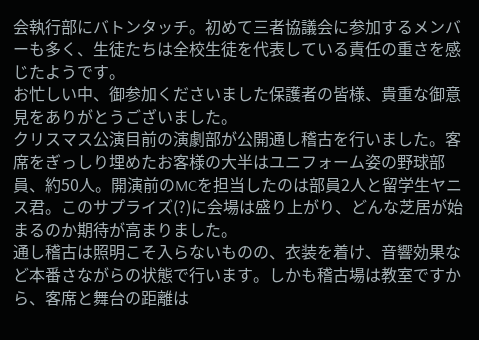会執行部にバトンタッチ。初めて三者協議会に参加するメンバーも多く、生徒たちは全校生徒を代表している責任の重さを感じたようです。
お忙しい中、御参加くださいました保護者の皆様、貴重な御意見をありがとうございました。
クリスマス公演目前の演劇部が公開通し稽古を行いました。客席をぎっしり埋めたお客様の大半はユニフォーム姿の野球部員、約50人。開演前のMCを担当したのは部員2人と留学生ヤニス君。このサプライズ(?)に会場は盛り上がり、どんな芝居が始まるのか期待が高まりました。
通し稽古は照明こそ入らないものの、衣装を着け、音響効果など本番さながらの状態で行います。しかも稽古場は教室ですから、客席と舞台の距離は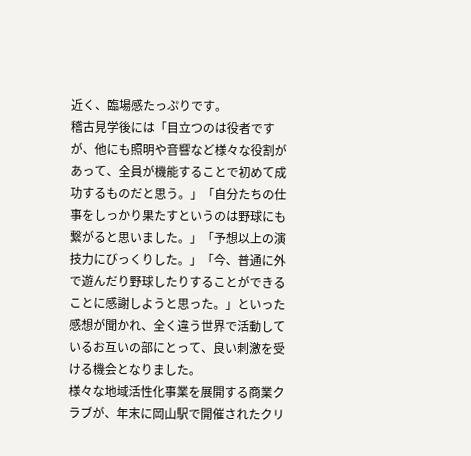近く、臨場感たっぷりです。
稽古見学後には「目立つのは役者ですが、他にも照明や音響など様々な役割があって、全員が機能することで初めて成功するものだと思う。」「自分たちの仕事をしっかり果たすというのは野球にも繋がると思いました。」「予想以上の演技力にびっくりした。」「今、普通に外で遊んだり野球したりすることができることに感謝しようと思った。」といった感想が聞かれ、全く違う世界で活動しているお互いの部にとって、良い刺激を受ける機会となりました。
様々な地域活性化事業を展開する商業クラブが、年末に岡山駅で開催されたクリ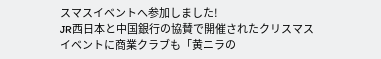スマスイベントへ参加しました!
JR西日本と中国銀行の協賛で開催されたクリスマスイベントに商業クラブも「黄ニラの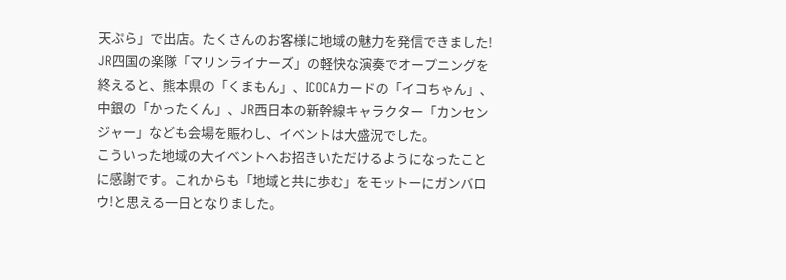天ぷら」で出店。たくさんのお客様に地域の魅力を発信できました!
JR四国の楽隊「マリンライナーズ」の軽快な演奏でオープニングを終えると、熊本県の「くまもん」、ICOCAカードの「イコちゃん」、中銀の「かったくん」、JR西日本の新幹線キャラクター「カンセンジャー」なども会場を賑わし、イベントは大盛況でした。
こういった地域の大イベントへお招きいただけるようになったことに感謝です。これからも「地域と共に歩む」をモットーにガンバロウ!と思える一日となりました。